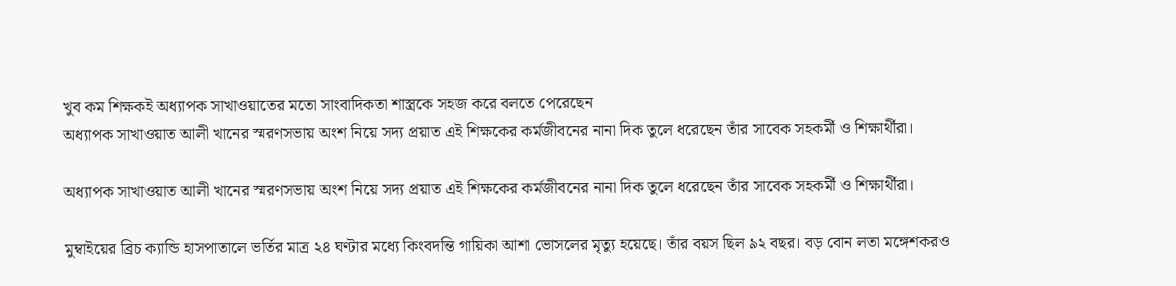খুব কম শিক্ষকই অধ্যাপক সাখাওয়াতের মতো সাংবাদিকতা শাস্ত্রকে সহজ করে বলতে পেরেছেন
অধ্যাপক সাখাওয়াত আলী খানের স্মরণসভায় অংশ নিয়ে সদ্য প্রয়াত এই শিক্ষকের কর্মজীবনের নানা দিক তুলে ধরেছেন তাঁর সাবেক সহকর্মী ও শিক্ষার্থীরা।

অধ্যাপক সাখাওয়াত আলী খানের স্মরণসভায় অংশ নিয়ে সদ্য প্রয়াত এই শিক্ষকের কর্মজীবনের নানা দিক তুলে ধরেছেন তাঁর সাবেক সহকর্মী ও শিক্ষার্থীরা।

মুম্বাইয়ের ব্রিচ ক্যান্ডি হাসপাতালে ভর্তির মাত্র ২৪ ঘণ্টার মধ্যে কিংবদন্তি গায়িকা আশা ভোসলের মৃত্যু হয়েছে। তাঁর বয়স ছিল ৯২ বছর। বড় বোন লতা মঙ্গেশকরও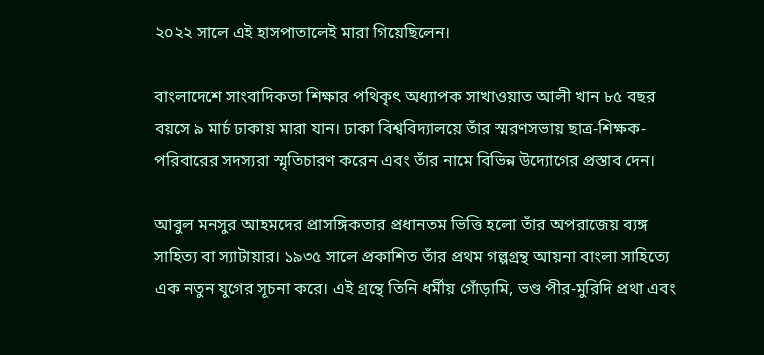২০২২ সালে এই হাসপাতালেই মারা গিয়েছিলেন।

বাংলাদেশে সাংবাদিকতা শিক্ষার পথিকৃৎ অধ্যাপক সাখাওয়াত আলী খান ৮৫ বছর বয়সে ৯ মার্চ ঢাকায় মারা যান। ঢাকা বিশ্ববিদ্যালয়ে তাঁর স্মরণসভায় ছাত্র-শিক্ষক-পরিবারের সদস্যরা স্মৃতিচারণ করেন এবং তাঁর নামে বিভিন্ন উদ্যোগের প্রস্তাব দেন।

আবুল মনসুর আহমদের প্রাসঙ্গিকতার প্রধানতম ভিত্তি হলো তাঁর অপরাজেয় ব্যঙ্গ সাহিত্য বা স্যাটায়ার। ১৯৩৫ সালে প্রকাশিত তাঁর প্রথম গল্পগ্রন্থ আয়না বাংলা সাহিত্যে এক নতুন যুগের সূচনা করে। এই গ্রন্থে তিনি ধর্মীয় গোঁড়ামি, ভণ্ড পীর-মুরিদি প্রথা এবং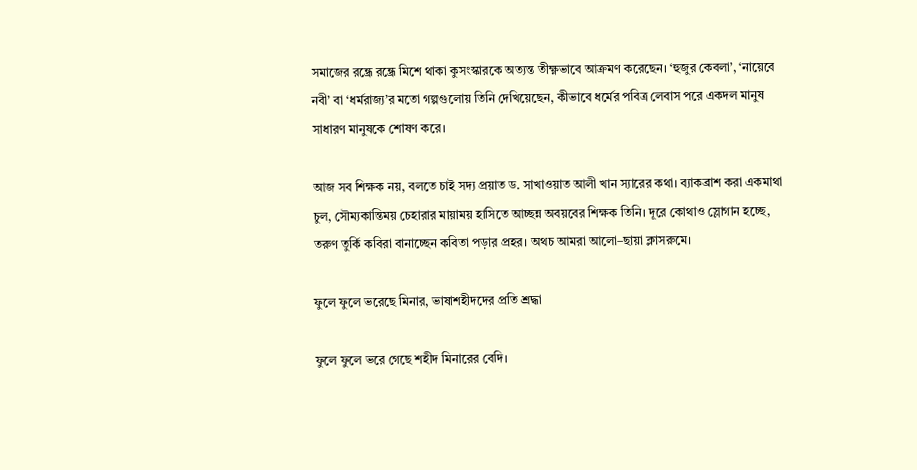সমাজের রন্ধ্রে রন্ধ্রে মিশে থাকা কুসংস্কারকে অত্যন্ত তীক্ষ্ণভাবে আক্রমণ করেছেন। ‘হুজুর কেবলা’, ‘নায়েবে নবী’ বা ‘ধর্মরাজ্য’র মতো গল্পগুলোয় তিনি দেখিয়েছেন, কীভাবে ধর্মের পবিত্র লেবাস পরে একদল মানুষ সাধারণ মানুষকে শোষণ করে।

আজ সব শিক্ষক নয়, বলতে চাই সদ্য প্রয়াত ড. সাখাওয়াত আলী খান স্যারের কথা। ব্যাকব্রাশ করা একমাথা চুল, সৌম্যকান্তিময় চেহারার মায়াময় হাসিতে আচ্ছন্ন অবয়বের শিক্ষক তিনি। দূরে কোথাও স্লোগান হচ্ছে, তরুণ তুর্কি কবিরা বানাচ্ছেন কবিতা পড়ার প্রহর। অথচ আমরা আলো–ছায়া ক্লাসরুমে।

ফুলে ফুলে ভরেছে মিনার, ভাষাশহীদদের প্রতি শ্রদ্ধা

ফুলে ফুলে ভরে গেছে শহীদ মিনারের বেদি।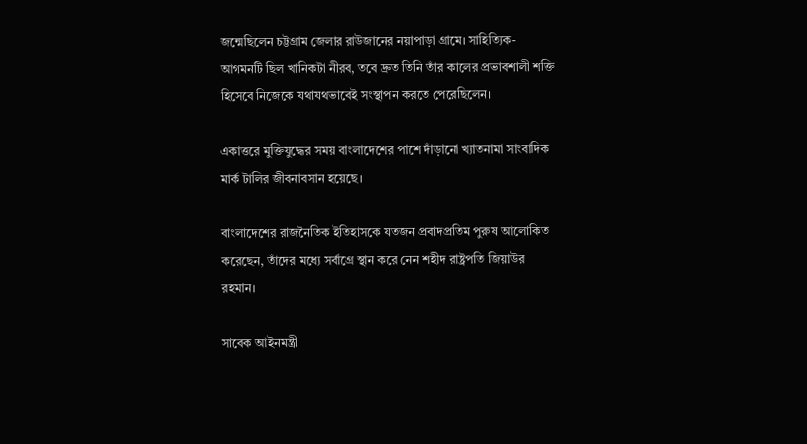জন্মেছিলেন চট্টগ্রাম জেলার রাউজানের নয়াপাড়া গ্রামে। সাহিত্যিক-আগমনটি ছিল খানিকটা নীরব, তবে দ্রুত তিনি তাঁর কালের প্রভাবশালী শক্তি হিসেবে নিজেকে যথাযথভাবেই সংস্থাপন করতে পেরেছিলেন।

একাত্তরে মুক্তিযুদ্ধের সময় বাংলাদেশের পাশে দাঁড়ানো খ্যাতনামা সাংবাদিক মার্ক টালির জীবনাবসান হয়েছে।

বাংলাদেশের রাজনৈতিক ইতিহাসকে যতজন প্রবাদপ্রতিম পুরুষ আলোকিত করেছেন, তাঁদের মধ্যে সর্বাগ্রে স্থান করে নেন শহীদ রাষ্ট্রপতি জিয়াউর রহমান।

সাবেক আইনমন্ত্রী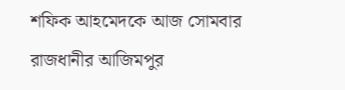শফিক আহমেদকে আজ সোমবার রাজধানীর আজিমপুর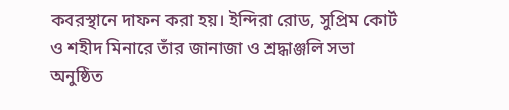কবরস্থানে দাফন করা হয়। ইন্দিরা রোড, সুপ্রিম কোর্ট ও শহীদ মিনারে তাঁর জানাজা ও শ্রদ্ধাঞ্জলি সভা অনুষ্ঠিত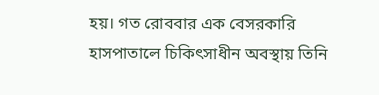হয়। গত রোববার এক বেসরকারি হাসপাতালে চিকিৎসাধীন অবস্থায় তিনি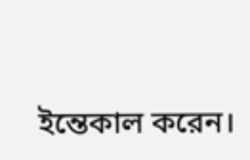ইন্তেকাল করেন।